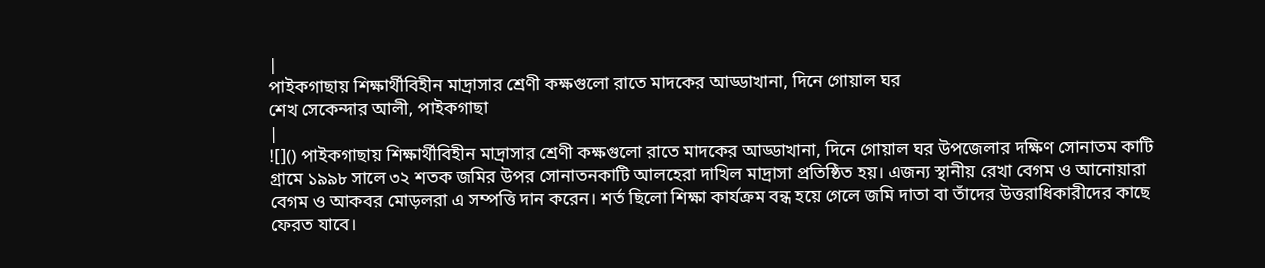|
পাইকগাছায় শিক্ষার্থীবিহীন মাদ্রাসার শ্রেণী কক্ষগুলো রাতে মাদকের আড্ডাখানা, দিনে গোয়াল ঘর
শেখ সেকেন্দার আলী, পাইকগাছা
|
![]() পাইকগাছায় শিক্ষার্থীবিহীন মাদ্রাসার শ্রেণী কক্ষগুলো রাতে মাদকের আড্ডাখানা, দিনে গোয়াল ঘর উপজেলার দক্ষিণ সোনাতম কাটি গ্রামে ১৯৯৮ সালে ৩২ শতক জমির উপর সোনাতনকাটি আলহেরা দাখিল মাদ্রাসা প্রতিষ্ঠিত হয়। এজন্য স্থানীয় রেখা বেগম ও আনোয়ারা বেগম ও আকবর মোড়লরা এ সম্পত্তি দান করেন। শর্ত ছিলো শিক্ষা কার্যক্রম বন্ধ হয়ে গেলে জমি দাতা বা তাঁদের উত্তরাধিকারীদের কাছে ফেরত যাবে।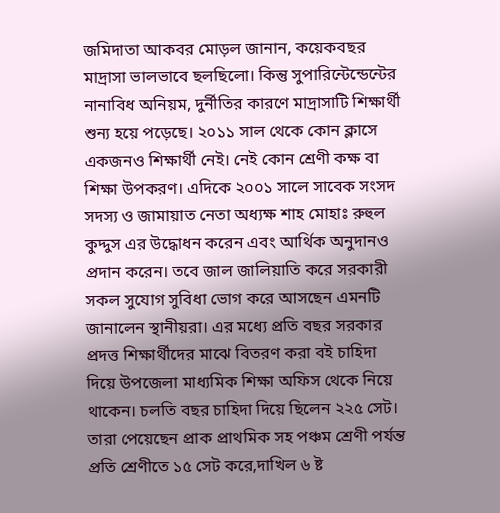জমিদাতা আকবর মোড়ল জানান, কয়েকবছর মাদ্রাসা ভালভাবে ছলছিলো। কিন্তু সুপারিন্টেন্ডেন্টের নানাবিধ অনিয়ম, দুর্নীতির কারণে মাদ্রাসাটি শিক্ষার্থী শুন্য হয়ে পড়েছে। ২০১১ সাল থেকে কোন ক্লাসে একজনও শিক্ষার্থী নেই। নেই কোন শ্রেণী কক্ষ বা শিক্ষা উপকরণ। এদিকে ২০০১ সালে সাবেক সংসদ সদস্য ও জামায়াত নেতা অধ্যক্ষ শাহ মোহাঃ রুহুল কুদ্দুস এর উদ্ধোধন করেন এবং আর্থিক অনুদানও প্রদান করেন। তবে জাল জালিয়াতি করে সরকারী সকল সুযোগ সুবিধা ভোগ করে আসছেন এমনটি জানালেন স্থানীয়রা। এর মধ্যে প্রতি বছর সরকার প্রদত্ত শিক্ষার্থীদের মাঝে বিতরণ করা বই চাহিদা দিয়ে উপজেলা মাধ্যমিক শিক্ষা অফিস থেকে নিয়ে থাকেন। চলতি বছর চাহিদা দিয়ে ছিলেন ২২৫ সেট। তারা পেয়েছেন প্রাক প্রাথমিক সহ পঞ্চম শ্রেণী পর্যন্ত প্রতি শ্রেণীতে ১৫ সেট করে,দাখিল ৬ ষ্ট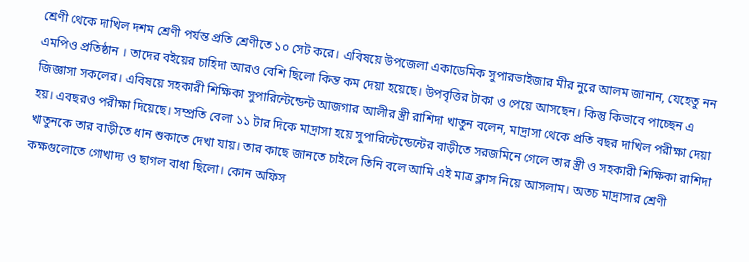শ্রেণী থেকে দাখিল দশম শ্রেণী পর্যন্ত প্রতি শ্রেণীতে ১০ সেট করে। এবিষয়ে উপজেলা একাডেমিক সুপারভাইজার মীর নুরে আলম জানান, যেহেতু নন এমপিও প্রতিষ্ঠান । তাদের বইয়ের চাহিদা আরও বেশি ছিলো কিন্ত কম দেয়া হয়েছে। উপবৃত্তির টাকা ও পেয়ে আসছেন। কিন্তু কিভাবে পাচ্ছেন এ জিজ্ঞাসা সকলের। এবিষয়ে সহকারী শিক্ষিকা সুপারিন্টেন্ডেন্ট আজগার আলীর স্ত্রী রাশিদা খাতুন বলেন, মাদ্রাসা থেকে প্রতি বছর দাখিল পরীক্ষা দেয়া হয়। এবছরও পরীক্ষা দিয়েছে। সম্প্রতি বেলা ১১ টার দিকে মাদ্রাসা হয়ে সুপারিন্টেন্ডেন্টের বাড়ীতে সরজমিনে গেলে তার স্ত্রী ও সহকারী শিক্ষিকা রাশিদা খাতুনকে তার বাড়ীতে ধান শুকাতে দেখা যায়। তার কাছে জানতে চাইলে তিনি বলে আমি এই মাত্র ক্লাস নিয়ে আসলাম। অতচ মাদ্রাসার শ্রেণী কক্ষগুলোতে গোখাদ্য ও ছাগল বাধা ছিলো। কোন অফিস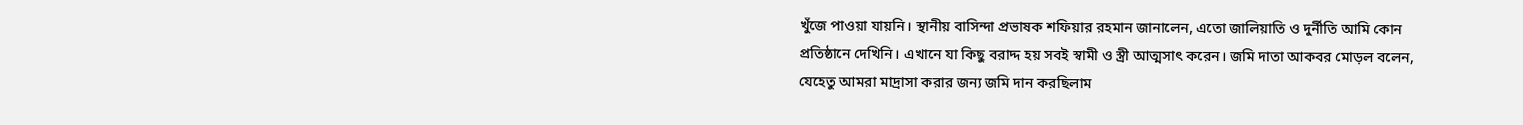খুঁজে পাওয়া যায়নি। স্থানীয় বাসিন্দা প্রভাষক শফিয়ার রহমান জানালেন, এতো জালিয়াতি ও দুর্নীতি আমি কোন প্রতিষ্ঠানে দেখিনি। এখানে যা কিছু বরাদ্দ হয় সবই স্বামী ও স্ত্রী আত্মসাৎ করেন। জমি দাতা আকবর মোড়ল বলেন, যেহেতু আমরা মাদ্রাসা করার জন্য জমি দান করছিলাম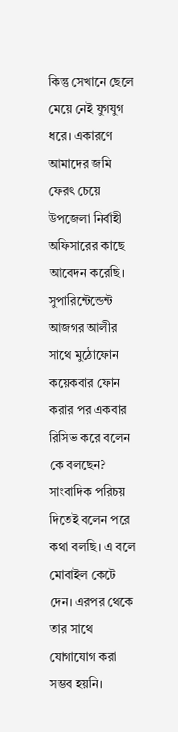কিন্তু সেখানে ছেলে মেয়ে নেই যুগযুগ ধরে। একারণে আমাদের জমি ফেরৎ চেয়ে উপজেলা নির্বাহী অফিসারের কাছে আবেদন করেছি। সুপারিন্টেন্ডেন্ট আজগর আলীর সাথে মুঠোফোন কয়েকবার ফোন করার পর একবার রিসিভ করে বলেন কে বলছেন? সাংবাদিক পরিচয় দিতেই বলেন পরে কথা বলছি। এ বলে মোবাইল কেটে দেন। এরপর থেকে তার সাথে যোগাযোগ করা সম্ভব হয়নি।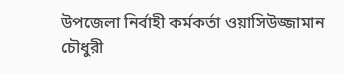উপজেলা নির্বাহী কর্মকর্তা ওয়াসিউজ্জামান চৌধুরী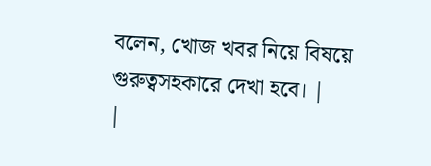বলেন, খোজ খবর নিয়ে বিষয়ে গুরুত্বসহকারে দেখা হবে। |
|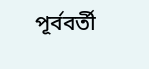পূর্ববর্তী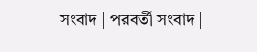সংবাদ | পরবর্তী সংবাদ |